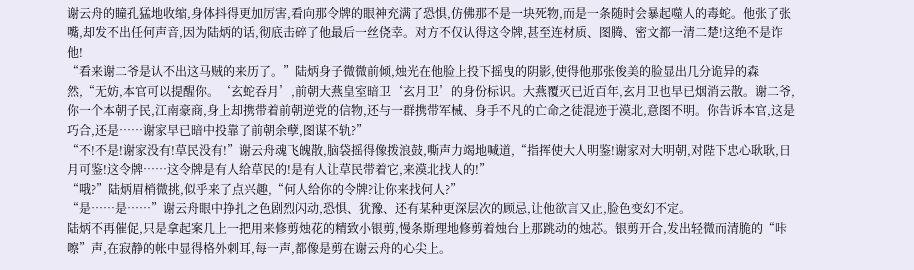谢云舟的瞳孔猛地收缩,身体抖得更加厉害,看向那令牌的眼神充满了恐惧,仿佛那不是一块死物,而是一条随时会暴起噬人的毒蛇。他张了张嘴,却发不出任何声音,因为陆炳的话,彻底击碎了他最后一丝侥幸。对方不仅认得这令牌,甚至连材质、图腾、密文都一清二楚!这绝不是诈他!
“看来谢二爷是认不出这马贼的来历了。”陆炳身子微微前倾,烛光在他脸上投下摇曳的阴影,使得他那张俊美的脸显出几分诡异的森然,“无妨,本官可以提醒你。‘玄蛇吞月’,前朝大燕皇室暗卫‘玄月卫’的身份标识。大燕覆灭已近百年,玄月卫也早已烟消云散。谢二爷,你一个本朝子民,江南豪商,身上却携带着前朝逆党的信物,还与一群携带军械、身手不凡的亡命之徒混迹于漠北,意图不明。你告诉本官,这是巧合,还是……谢家早已暗中投靠了前朝余孽,图谋不轨?”
“不!不是!谢家没有!草民没有!”谢云舟魂飞魄散,脑袋摇得像拨浪鼓,嘶声力竭地喊道,“指挥使大人明鉴!谢家对大明朝,对陛下忠心耿耿,日月可鉴!这令牌……这令牌是有人给草民的!是有人让草民带着它,来漠北找人的!”
“哦?”陆炳眉梢微挑,似乎来了点兴趣,“何人给你的令牌?让你来找何人?”
“是……是……”谢云舟眼中挣扎之色剧烈闪动,恐惧、犹豫、还有某种更深层次的顾忌,让他欲言又止,脸色变幻不定。
陆炳不再催促,只是拿起案几上一把用来修剪烛花的精致小银剪,慢条斯理地修剪着烛台上那跳动的烛芯。银剪开合,发出轻微而清脆的“咔嚓”声,在寂静的帐中显得格外刺耳,每一声,都像是剪在谢云舟的心尖上。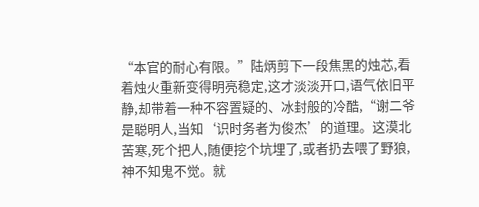“本官的耐心有限。”陆炳剪下一段焦黑的烛芯,看着烛火重新变得明亮稳定,这才淡淡开口,语气依旧平静,却带着一种不容置疑的、冰封般的冷酷,“谢二爷是聪明人,当知‘识时务者为俊杰’的道理。这漠北苦寒,死个把人,随便挖个坑埋了,或者扔去喂了野狼,神不知鬼不觉。就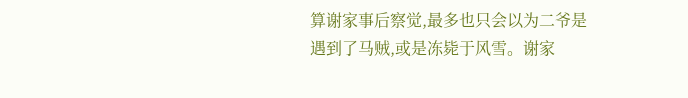算谢家事后察觉,最多也只会以为二爷是遇到了马贼,或是冻毙于风雪。谢家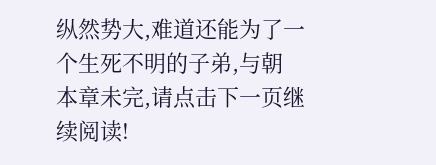纵然势大,难道还能为了一个生死不明的子弟,与朝
本章未完,请点击下一页继续阅读!